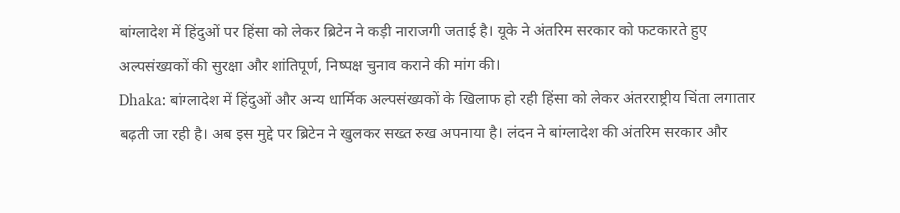बांग्लादेश में हिंदुओं पर हिंसा को लेकर ब्रिटेन ने कड़ी नाराजगी जताई है। यूके ने अंतरिम सरकार को फटकारते हुए अल्पसंख्यकों की सुरक्षा और शांतिपूर्ण, निष्पक्ष चुनाव कराने की मांग की।
Dhaka: बांग्लादेश में हिंदुओं और अन्य धार्मिक अल्पसंख्यकों के खिलाफ हो रही हिंसा को लेकर अंतरराष्ट्रीय चिंता लगातार बढ़ती जा रही है। अब इस मुद्दे पर ब्रिटेन ने खुलकर सख्त रुख अपनाया है। लंदन ने बांग्लादेश की अंतरिम सरकार और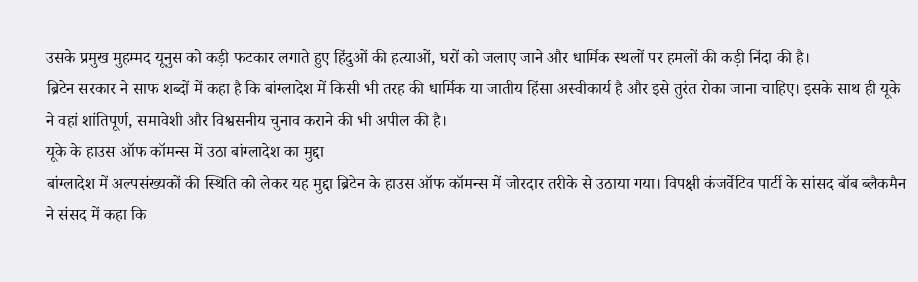उसके प्रमुख मुहम्मद यूनुस को कड़ी फटकार लगाते हुए हिंदुओं की हत्याओं, घरों को जलाए जाने और धार्मिक स्थलों पर हमलों की कड़ी निंदा की है।
ब्रिटेन सरकार ने साफ शब्दों में कहा है कि बांग्लादेश में किसी भी तरह की धार्मिक या जातीय हिंसा अस्वीकार्य है और इसे तुरंत रोका जाना चाहिए। इसके साथ ही यूके ने वहां शांतिपूर्ण, समावेशी और विश्वसनीय चुनाव कराने की भी अपील की है।
यूके के हाउस ऑफ कॉमन्स में उठा बांग्लादेश का मुद्दा
बांग्लादेश में अल्पसंख्यकों की स्थिति को लेकर यह मुद्दा ब्रिटेन के हाउस ऑफ कॉमन्स में जोरदार तरीके से उठाया गया। विपक्षी कंजर्वेटिव पार्टी के सांसद बॉब ब्लैकमैन ने संसद में कहा कि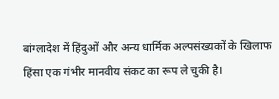बांग्लादेश में हिंदुओं और अन्य धार्मिक अल्पसंख्यकों के खिलाफ हिंसा एक गंभीर मानवीय संकट का रूप ले चुकी है।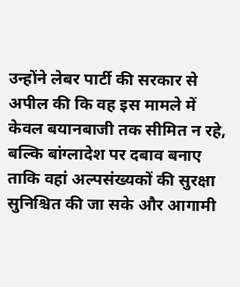उन्होंने लेबर पार्टी की सरकार से अपील की कि वह इस मामले में केवल बयानबाजी तक सीमित न रहे, बल्कि बांग्लादेश पर दबाव बनाए ताकि वहां अल्पसंख्यकों की सुरक्षा सुनिश्चित की जा सके और आगामी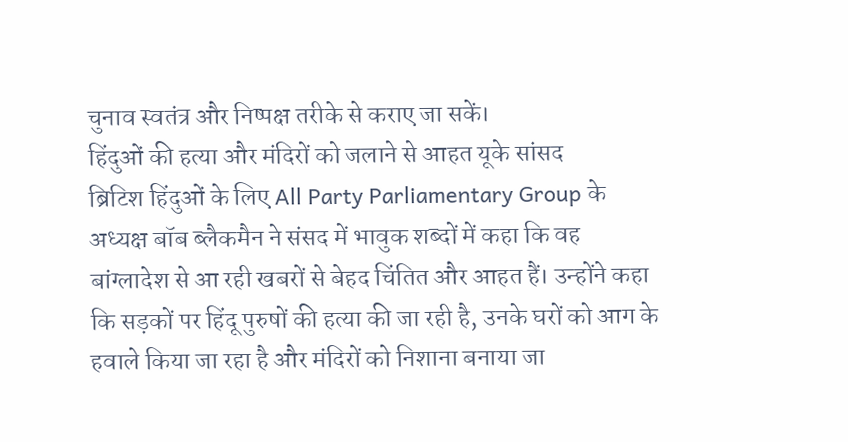चुनाव स्वतंत्र और निष्पक्ष तरीके से कराए जा सकें।
हिंदुओं की हत्या और मंदिरों को जलाने से आहत यूके सांसद
ब्रिटिश हिंदुओं के लिए All Party Parliamentary Group के अध्यक्ष बॉब ब्लैकमैन ने संसद में भावुक शब्दों में कहा कि वह बांग्लादेश से आ रही खबरों से बेहद चिंतित और आहत हैं। उन्होंने कहा कि सड़कों पर हिंदू पुरुषों की हत्या की जा रही है, उनके घरों को आग के हवाले किया जा रहा है और मंदिरों को निशाना बनाया जा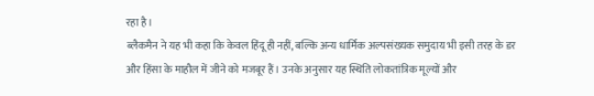रहा है।
ब्लैकमैन ने यह भी कहा कि केवल हिंदू ही नहीं, बल्कि अन्य धार्मिक अल्पसंख्यक समुदाय भी इसी तरह के डर और हिंसा के माहौल में जीने को मजबूर हैं। उनके अनुसार यह स्थिति लोकतांत्रिक मूल्यों और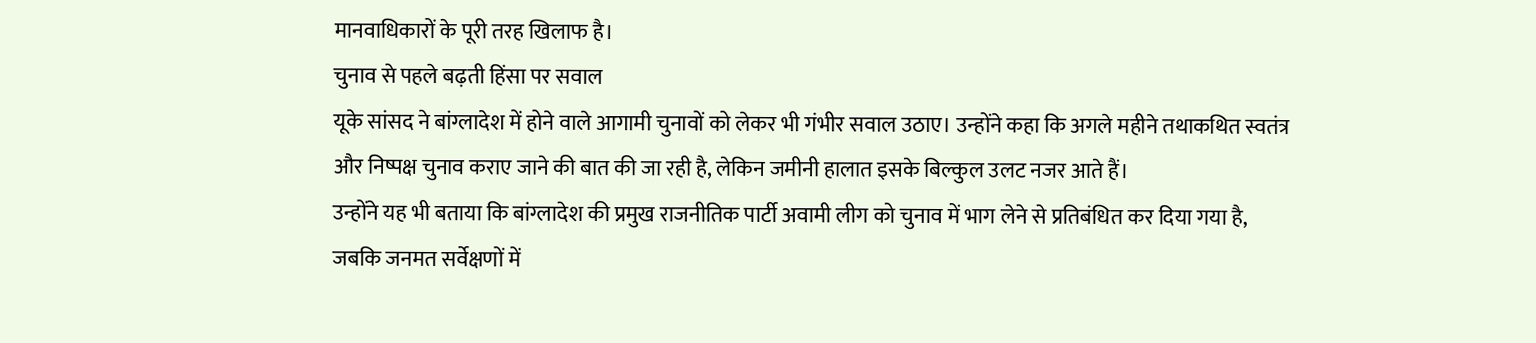मानवाधिकारों के पूरी तरह खिलाफ है।
चुनाव से पहले बढ़ती हिंसा पर सवाल
यूके सांसद ने बांग्लादेश में होने वाले आगामी चुनावों को लेकर भी गंभीर सवाल उठाए। उन्होंने कहा कि अगले महीने तथाकथित स्वतंत्र और निष्पक्ष चुनाव कराए जाने की बात की जा रही है, लेकिन जमीनी हालात इसके बिल्कुल उलट नजर आते हैं।
उन्होंने यह भी बताया कि बांग्लादेश की प्रमुख राजनीतिक पार्टी अवामी लीग को चुनाव में भाग लेने से प्रतिबंधित कर दिया गया है, जबकि जनमत सर्वेक्षणों में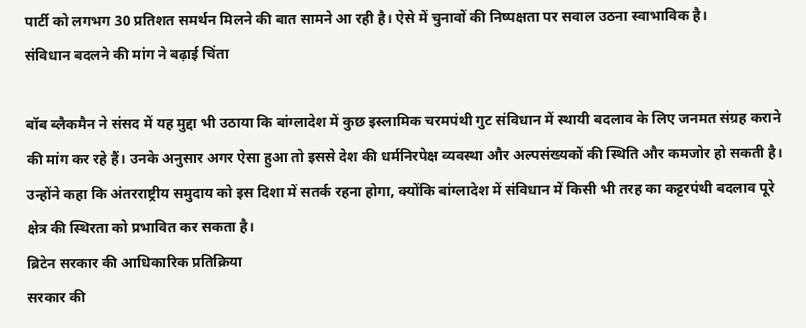पार्टी को लगभग 30 प्रतिशत समर्थन मिलने की बात सामने आ रही है। ऐसे में चुनावों की निष्पक्षता पर सवाल उठना स्वाभाविक है।
संविधान बदलने की मांग ने बढ़ाई चिंता

बॉब ब्लैकमैन ने संसद में यह मुद्दा भी उठाया कि बांग्लादेश में कुछ इस्लामिक चरमपंथी गुट संविधान में स्थायी बदलाव के लिए जनमत संग्रह कराने की मांग कर रहे हैं। उनके अनुसार अगर ऐसा हुआ तो इससे देश की धर्मनिरपेक्ष व्यवस्था और अल्पसंख्यकों की स्थिति और कमजोर हो सकती है।
उन्होंने कहा कि अंतरराष्ट्रीय समुदाय को इस दिशा में सतर्क रहना होगा, क्योंकि बांग्लादेश में संविधान में किसी भी तरह का कट्टरपंथी बदलाव पूरे क्षेत्र की स्थिरता को प्रभावित कर सकता है।
ब्रिटेन सरकार की आधिकारिक प्रतिक्रिया
सरकार की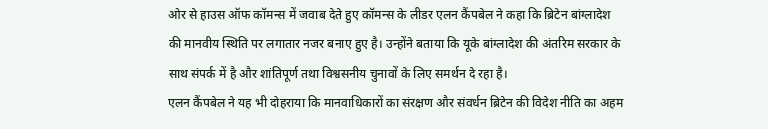ओर से हाउस ऑफ कॉमन्स में जवाब देते हुए कॉमन्स के लीडर एलन कैंपबेल ने कहा कि ब्रिटेन बांग्लादेश की मानवीय स्थिति पर लगातार नजर बनाए हुए है। उन्होंने बताया कि यूके बांग्लादेश की अंतरिम सरकार के साथ संपर्क में है और शांतिपूर्ण तथा विश्वसनीय चुनावों के लिए समर्थन दे रहा है।
एलन कैंपबेल ने यह भी दोहराया कि मानवाधिकारों का संरक्षण और संवर्धन ब्रिटेन की विदेश नीति का अहम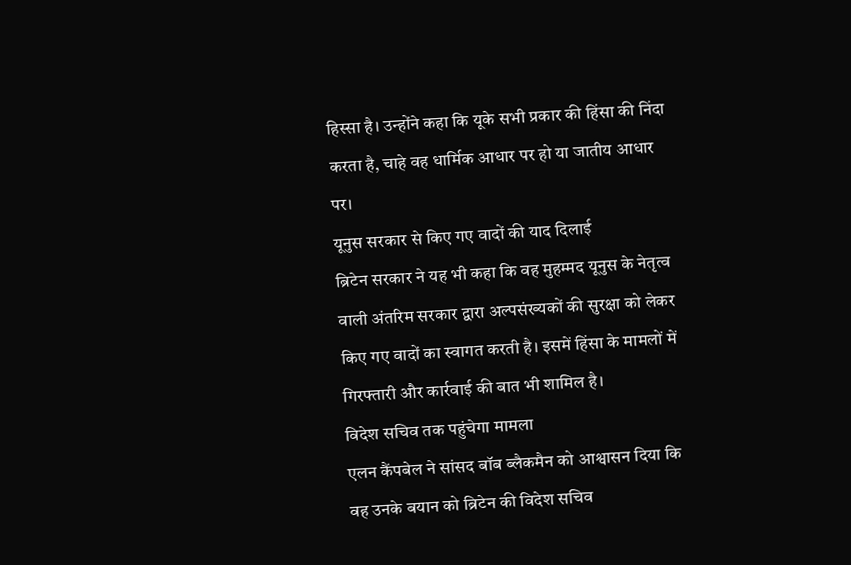हिस्सा है। उन्होंने कहा कि यूके सभी प्रकार की हिंसा की निंदा करता है, चाहे वह धार्मिक आधार पर हो या जातीय आधार पर।
यूनुस सरकार से किए गए वादों की याद दिलाई
ब्रिटेन सरकार ने यह भी कहा कि वह मुहम्मद यूनुस के नेतृत्व वाली अंतरिम सरकार द्वारा अल्पसंख्यकों की सुरक्षा को लेकर किए गए वादों का स्वागत करती है। इसमें हिंसा के मामलों में गिरफ्तारी और कार्रवाई की बात भी शामिल है।
विदेश सचिव तक पहुंचेगा मामला
एलन कैंपबेल ने सांसद बॉब ब्लैकमैन को आश्वासन दिया कि वह उनके बयान को ब्रिटेन की विदेश सचिव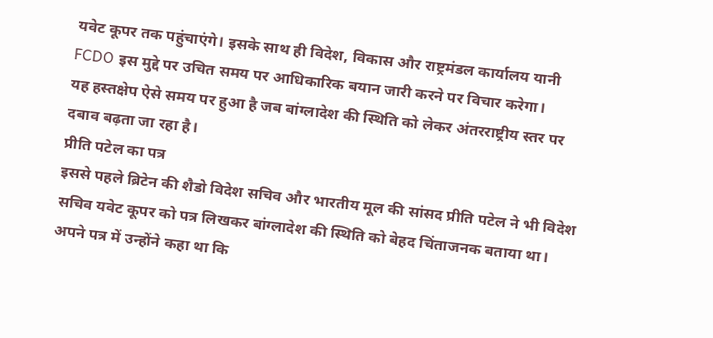यवेट कूपर तक पहुंचाएंगे। इसके साथ ही विदेश, विकास और राष्ट्रमंडल कार्यालय यानी FCDO इस मुद्दे पर उचित समय पर आधिकारिक बयान जारी करने पर विचार करेगा।
यह हस्तक्षेप ऐसे समय पर हुआ है जब बांग्लादेश की स्थिति को लेकर अंतरराष्ट्रीय स्तर पर दबाव बढ़ता जा रहा है।
प्रीति पटेल का पत्र
इससे पहले ब्रिटेन की शैडो विदेश सचिव और भारतीय मूल की सांसद प्रीति पटेल ने भी विदेश सचिव यवेट कूपर को पत्र लिखकर बांग्लादेश की स्थिति को बेहद चिंताजनक बताया था।
अपने पत्र में उन्होंने कहा था कि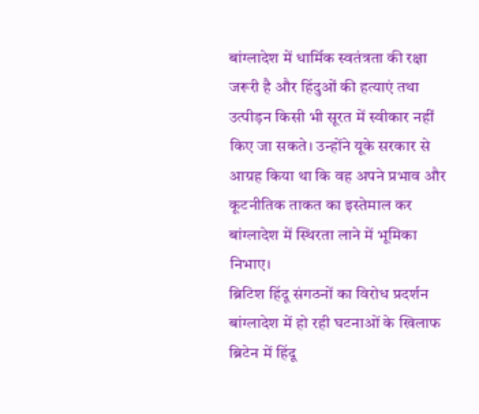बांग्लादेश में धार्मिक स्वतंत्रता की रक्षा जरूरी है और हिंदुओं की हत्याएं तथा उत्पीड़न किसी भी सूरत में स्वीकार नहीं किए जा सकते। उन्होंने यूके सरकार से आग्रह किया था कि वह अपने प्रभाव और कूटनीतिक ताकत का इस्तेमाल कर बांग्लादेश में स्थिरता लाने में भूमिका निभाए।
ब्रिटिश हिंदू संगठनों का विरोध प्रदर्शन
बांग्लादेश में हो रही घटनाओं के खिलाफ ब्रिटेन में हिंदू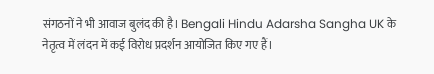संगठनों ने भी आवाज बुलंद की है। Bengali Hindu Adarsha Sangha UK के नेतृत्व में लंदन में कई विरोध प्रदर्शन आयोजित किए गए हैं।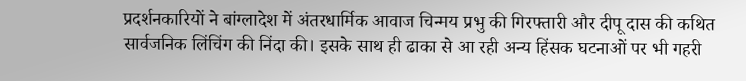प्रदर्शनकारियों ने बांग्लादेश में अंतरधार्मिक आवाज चिन्मय प्रभु की गिरफ्तारी और दीपू दास की कथित सार्वजनिक लिंचिंग की निंदा की। इसके साथ ही ढाका से आ रही अन्य हिंसक घटनाओं पर भी गहरी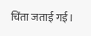चिंता जताई गई।